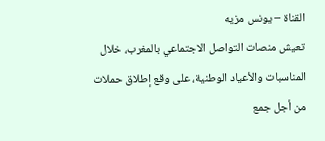القناة – يونس مزيه
تعيش منصات التواصل الاجتماعي بالمغرب، خلال المناسبات والأعياد الوطنية، على وقع إطلاق حملات من أجل جمع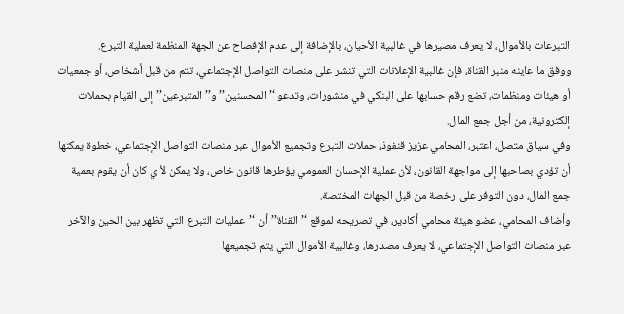التبرعات بالأموال، لا يعرف مصيرها في غالبية الأحيان، بالإضافة إلى عدم الإفصاح عن الجهة المنظمة لعملية التبرع.
ووفق ما عاينه منبر القناة، فإن غالبية الإعلانات التي تنشر على منصات التواصل الإجتماعي، تتم من قبل أشخاص، أو جمعيات أو هيئات ومنظمات، تضع رقم حسابها على البنكي في منشورات، وتدعو ‘’المحسنين’’ و’’المتبرعين’’ إلى القيام بحملات إلكترونية، من أجل جمع المال.
وفي سياق متصل، اعتبر، المحامي عزيز قنفوذ، حملات التبرع وتجميع الأموال عبر منصات التواصل الإجتماعي، خطوة يمكنها أن تؤدي بصاحبها إلى مواجهة القانون، لأن عملية الإحسان العمومي يؤطرها قانون خاص، ولا يمكن لأ ي كان أن يقوم بعمية جمع المال، دون التوفر على رخصة من قبل الجهات المختصة.
وأضاف المحامي، عضو هيئة محامي أكادير، في تصريحه لموقع ‘’القناة’’ أن ‘’عمليات التبرع التي تظهر بين الحين والآخر عبر منصات التواصل الإجتماعي، لا يعرف مصدرها، وغالبية الأموال التي يتم تجميعها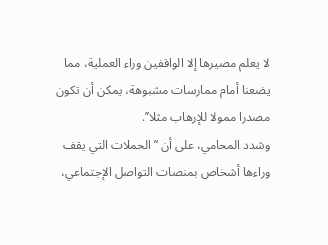لا يعلم مصيرها إلا الواقفين وراء العملية، مما يضعنا أمام ممارسات مشبوهة، يمكن أن تكون مصدرا ممولا للإرهاب مثلا’’.
وشدد المحامي، على أن ‘’الحملات التي يقف وراءها أشخاص بمنصات التواصل الإجتماعي،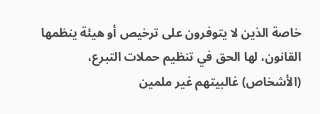خاصة الذين لا يتوفرون على ترخيص أو هيئة ينظمها القانون، لها الحق في تنظيم حملات التبرع، (الأشخاص) غالبيتهم غير ملمين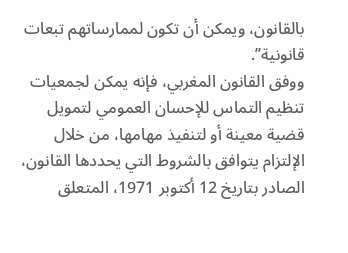بالقانون، ويمكن أن تكون لممارساتهم تبعات قانونية’’.
ووفق القانون المغربي، فإنه يمكن لجمعيات تنظيم التماس للإحسان العمومي لتمويل قضية معينة أو لتنفيذ مهامها، من خلال الإلتزام يتوافق بالشروط التي يحددها القانون، الصادر بتاريخ 12 أكتوبر 1971، المتعلق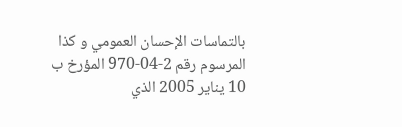بالتماسات الإحسان العمومي و كذا المرسوم رقم 2-04-970 المؤرخ ب 10 يناير 2005 الذي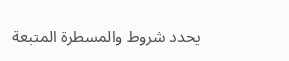يحدد شروط والمسطرة المتبعة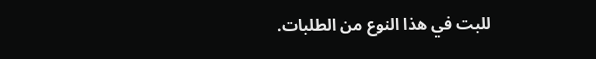للبت في هذا النوع من الطلبات.